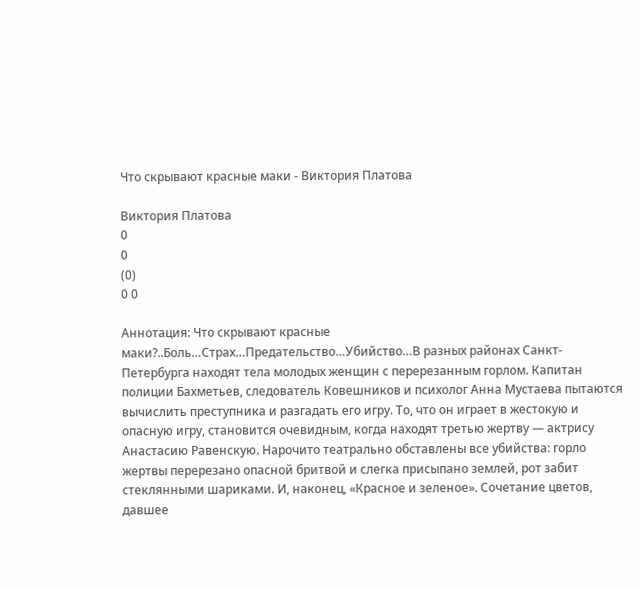Что скрывают красные маки - Виктория Платова

Виктория Платова
0
0
(0)
0 0

Аннотация: Что скрывают красные маки?..Боль…Страх…Предательство…Убийство…В разных районах Санкт-Петербурга находят тела молодых женщин с перерезанным горлом. Капитан полиции Бахметьев, следователь Ковешников и психолог Анна Мустаева пытаются вычислить преступника и разгадать его игру. То, что он играет в жестокую и опасную игру, становится очевидным, когда находят третью жертву — актрису Анастасию Равенскую. Нарочито театрально обставлены все убийства: горло жертвы перерезано опасной бритвой и слегка присыпано землей, рот забит стеклянными шариками. И, наконец, «Красное и зеленое». Сочетание цветов, давшее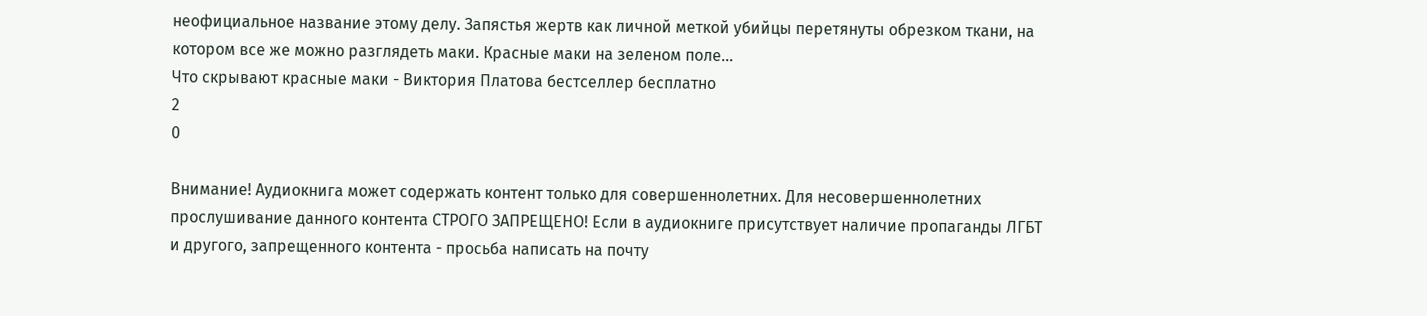неофициальное название этому делу. Запястья жертв как личной меткой убийцы перетянуты обрезком ткани, на котором все же можно разглядеть маки. Красные маки на зеленом поле…
Что скрывают красные маки - Виктория Платова бестселлер бесплатно
2
0

Внимание! Аудиокнига может содержать контент только для совершеннолетних. Для несовершеннолетних прослушивание данного контента СТРОГО ЗАПРЕЩЕНО! Если в аудиокниге присутствует наличие пропаганды ЛГБТ и другого, запрещенного контента - просьба написать на почту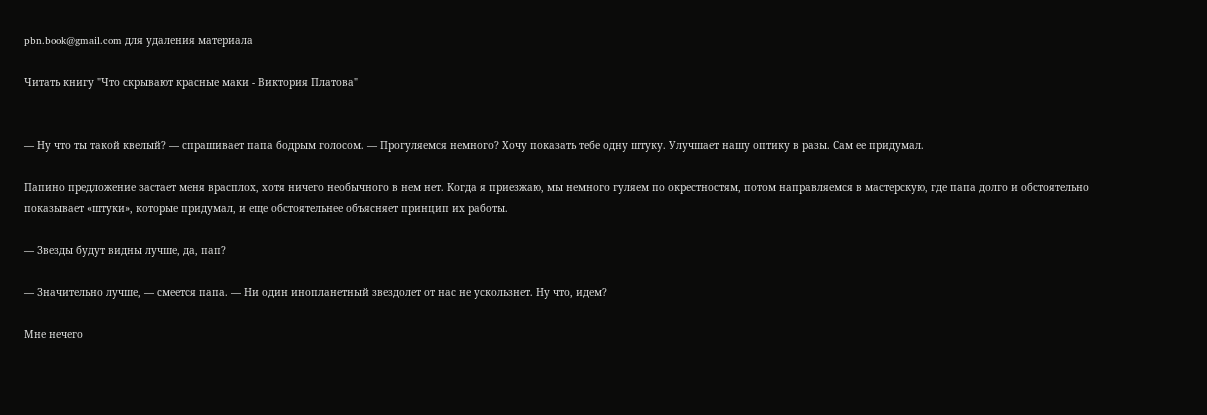pbn.book@gmail.com для удаления материала

Читать книгу "Что скрывают красные маки - Виктория Платова"


— Ну что ты такой квелый? — спрашивает папа бодрым голосом. — Прогуляемся немного? Хочу показать тебе одну штуку. Улучшает нашу оптику в разы. Сам ее придумал.

Папино предложение застает меня врасплох, хотя ничего необычного в нем нет. Когда я приезжаю, мы немного гуляем по окрестностям, потом направляемся в мастерскую, где папа долго и обстоятельно показывает «штуки», которые придумал, и еще обстоятельнее объясняет принцип их работы.

— Звезды будут видны лучше, да, пап?

— Значительно лучше, — смеется папа. — Ни один инопланетный звездолет от нас не ускользнет. Ну что, идем?

Мне нечего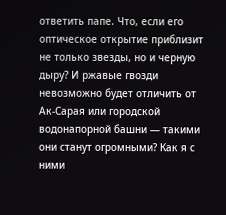ответить папе. Что, если его оптическое открытие приблизит не только звезды, но и черную дыру? И ржавые гвозди невозможно будет отличить от Ак-Сарая или городской водонапорной башни — такими они станут огромными? Как я с ними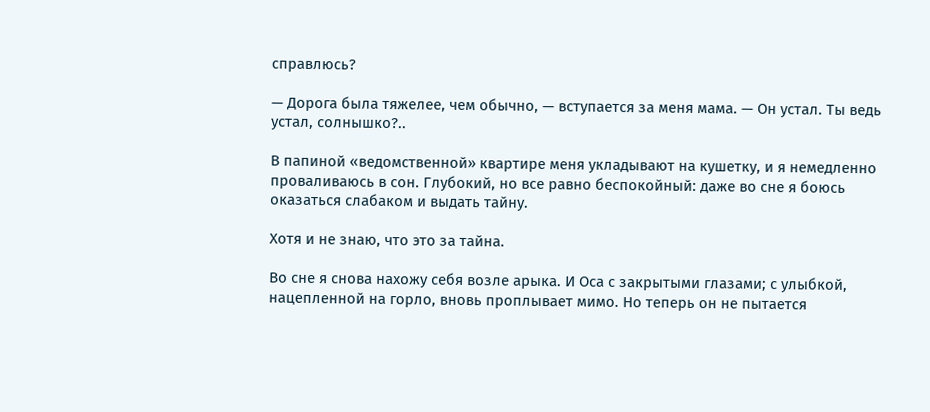справлюсь?

— Дорога была тяжелее, чем обычно, — вступается за меня мама. — Он устал. Ты ведь устал, солнышко?..

В папиной «ведомственной» квартире меня укладывают на кушетку, и я немедленно проваливаюсь в сон. Глубокий, но все равно беспокойный: даже во сне я боюсь оказаться слабаком и выдать тайну.

Хотя и не знаю, что это за тайна.

Во сне я снова нахожу себя возле арыка. И Оса с закрытыми глазами; с улыбкой, нацепленной на горло, вновь проплывает мимо. Но теперь он не пытается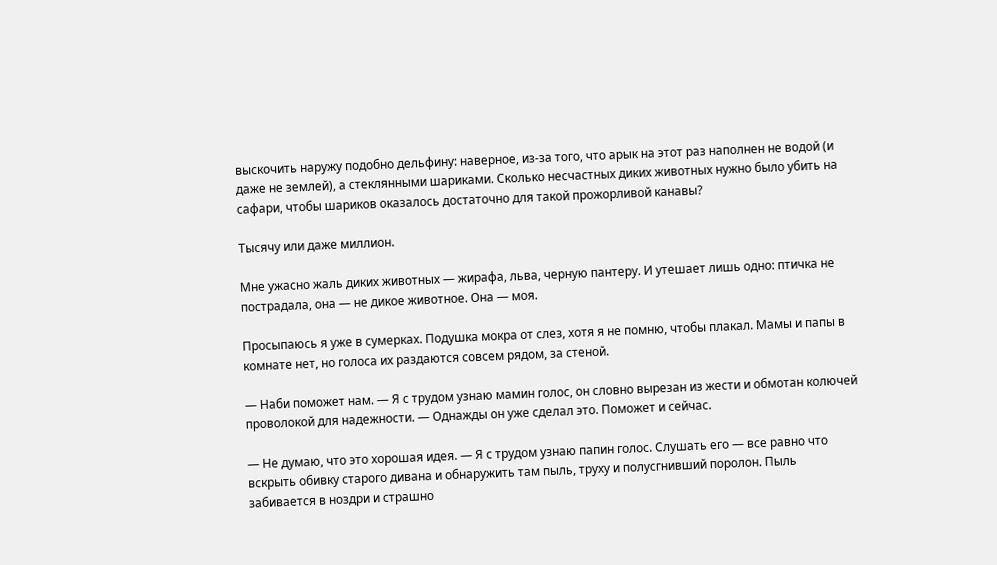выскочить наружу подобно дельфину: наверное, из-за того, что арык на этот раз наполнен не водой (и даже не землей), а стеклянными шариками. Сколько несчастных диких животных нужно было убить на сафари, чтобы шариков оказалось достаточно для такой прожорливой канавы?

Тысячу или даже миллион.

Мне ужасно жаль диких животных — жирафа, льва, черную пантеру. И утешает лишь одно: птичка не пострадала, она — не дикое животное. Она — моя.

Просыпаюсь я уже в сумерках. Подушка мокра от слез, хотя я не помню, чтобы плакал. Мамы и папы в комнате нет, но голоса их раздаются совсем рядом, за стеной.

— Наби поможет нам. — Я с трудом узнаю мамин голос, он словно вырезан из жести и обмотан колючей проволокой для надежности. — Однажды он уже сделал это. Поможет и сейчас.

— Не думаю, что это хорошая идея. — Я с трудом узнаю папин голос. Слушать его — все равно что вскрыть обивку старого дивана и обнаружить там пыль, труху и полусгнивший поролон. Пыль забивается в ноздри и страшно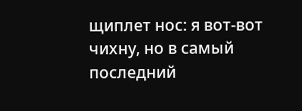щиплет нос: я вот-вот чихну, но в самый последний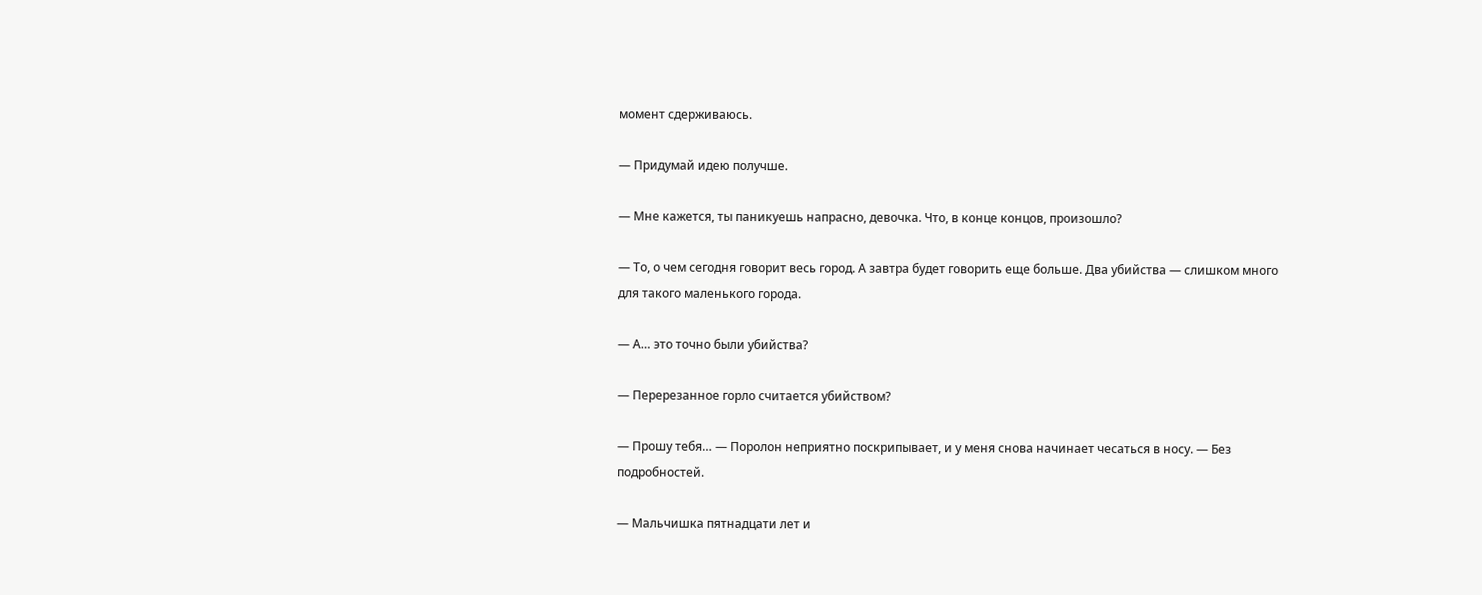момент сдерживаюсь.

— Придумай идею получше.

— Мне кажется, ты паникуешь напрасно, девочка. Что, в конце концов, произошло?

— То, о чем сегодня говорит весь город. А завтра будет говорить еще больше. Два убийства — слишком много для такого маленького города.

— А… это точно были убийства?

— Перерезанное горло считается убийством?

— Прошу тебя… — Поролон неприятно поскрипывает, и у меня снова начинает чесаться в носу. — Без подробностей.

— Мальчишка пятнадцати лет и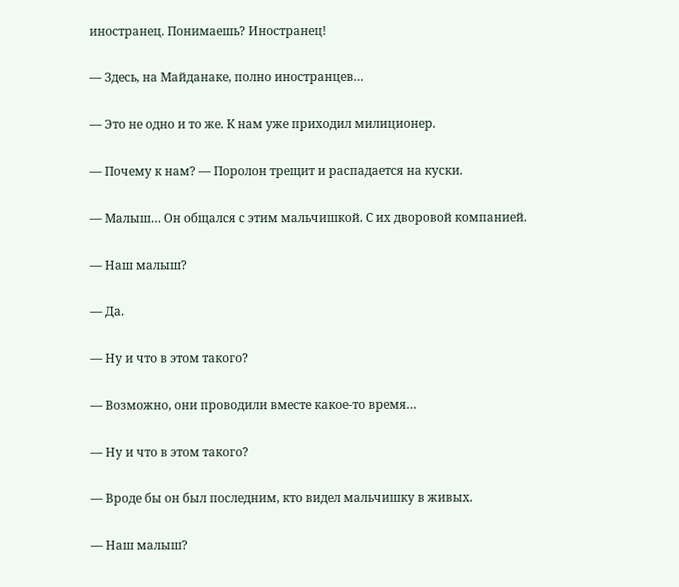иностранец. Понимаешь? Иностранец!

— Здесь, на Майданаке, полно иностранцев…

— Это не одно и то же. К нам уже приходил милиционер.

— Почему к нам? — Поролон трещит и распадается на куски.

— Малыш… Он общался с этим мальчишкой. С их дворовой компанией.

— Наш малыш?

— Да.

— Ну и что в этом такого?

— Возможно, они проводили вместе какое-то время…

— Ну и что в этом такого?

— Вроде бы он был последним, кто видел мальчишку в живых.

— Наш малыш?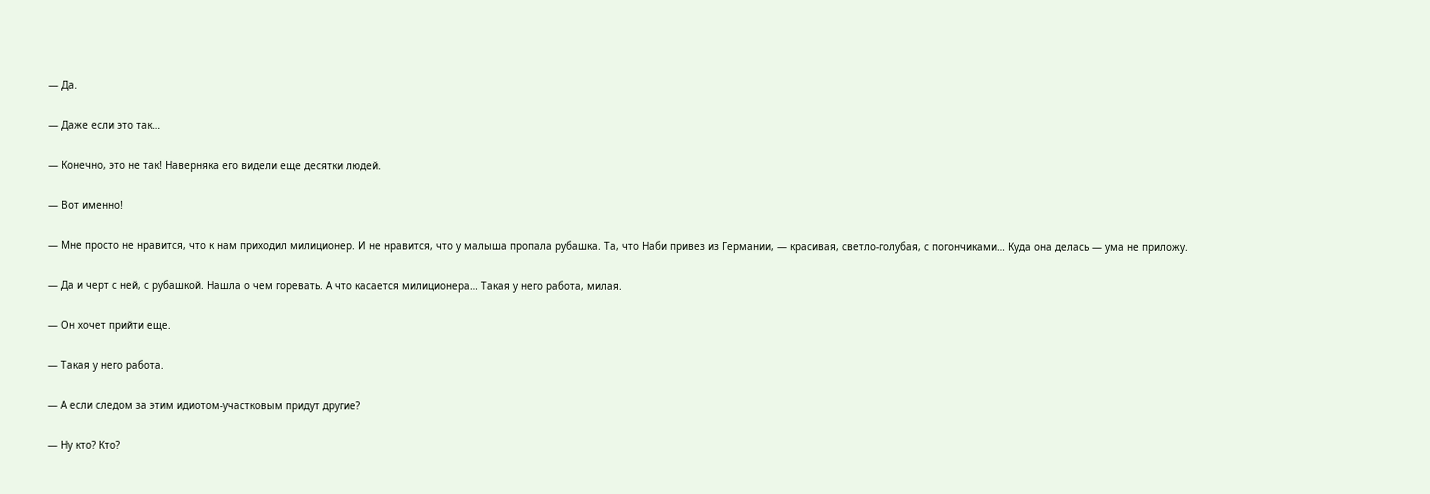— Да.

— Даже если это так…

— Конечно, это не так! Наверняка его видели еще десятки людей.

— Вот именно!

— Мне просто не нравится, что к нам приходил милиционер. И не нравится, что у малыша пропала рубашка. Та, что Наби привез из Германии, — красивая, светло-голубая, с погончиками… Куда она делась — ума не приложу.

— Да и черт с ней, с рубашкой. Нашла о чем горевать. А что касается милиционера… Такая у него работа, милая.

— Он хочет прийти еще.

— Такая у него работа.

— А если следом за этим идиотом-участковым придут другие?

— Ну кто? Кто?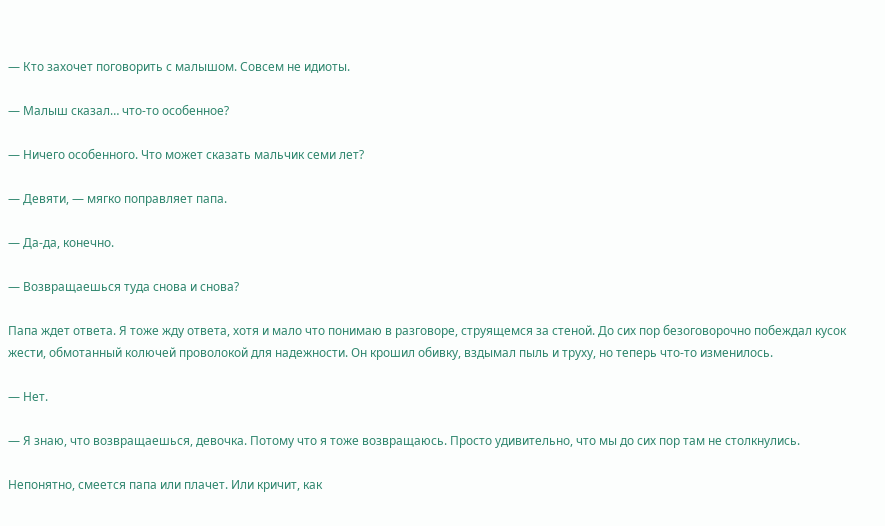— Кто захочет поговорить с малышом. Совсем не идиоты.

— Малыш сказал… что-то особенное?

— Ничего особенного. Что может сказать мальчик семи лет?

— Девяти, — мягко поправляет папа.

— Да-да, конечно.

— Возвращаешься туда снова и снова?

Папа ждет ответа. Я тоже жду ответа, хотя и мало что понимаю в разговоре, струящемся за стеной. До сих пор безоговорочно побеждал кусок жести, обмотанный колючей проволокой для надежности. Он крошил обивку, вздымал пыль и труху, но теперь что-то изменилось.

— Нет.

— Я знаю, что возвращаешься, девочка. Потому что я тоже возвращаюсь. Просто удивительно, что мы до сих пор там не столкнулись.

Непонятно, смеется папа или плачет. Или кричит, как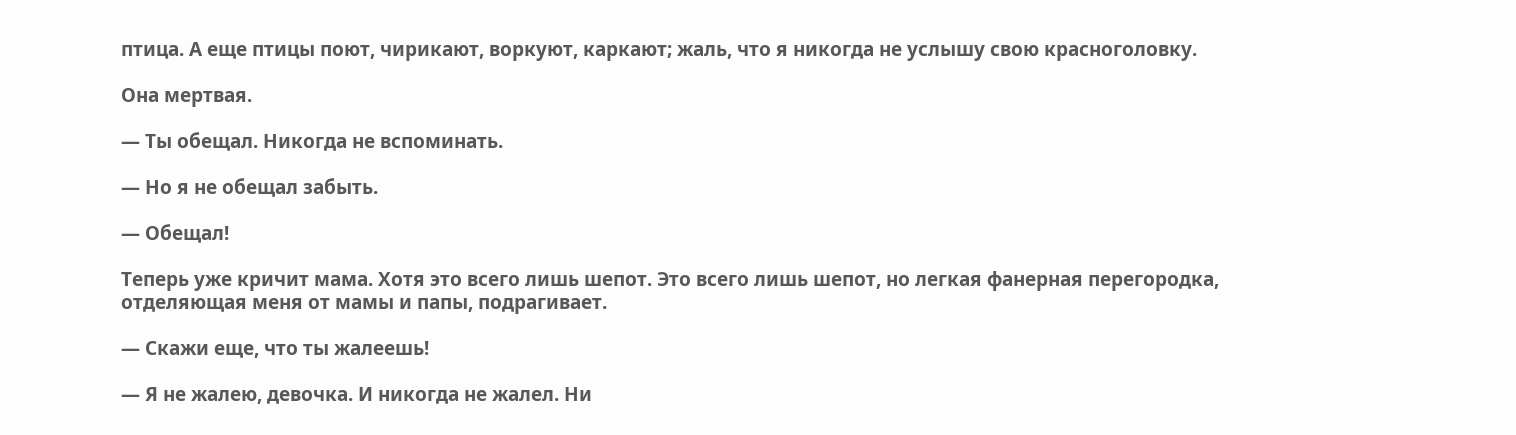птица. А еще птицы поют, чирикают, воркуют, каркают; жаль, что я никогда не услышу свою красноголовку.

Она мертвая.

— Ты обещал. Никогда не вспоминать.

— Но я не обещал забыть.

— Обещал!

Теперь уже кричит мама. Хотя это всего лишь шепот. Это всего лишь шепот, но легкая фанерная перегородка, отделяющая меня от мамы и папы, подрагивает.

— Скажи еще, что ты жалеешь!

— Я не жалею, девочка. И никогда не жалел. Ни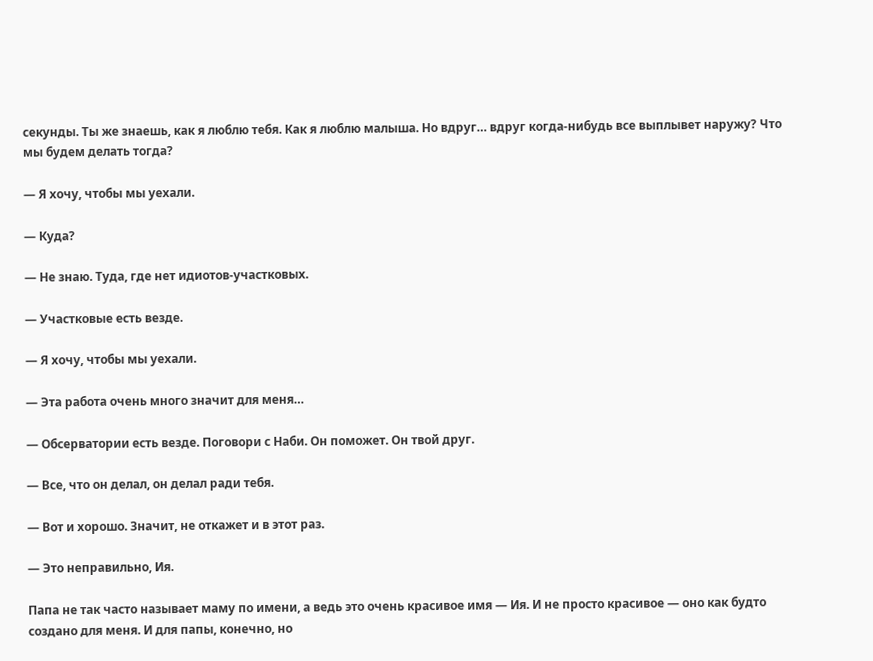секунды. Ты же знаешь, как я люблю тебя. Как я люблю малыша. Но вдруг… вдруг когда-нибудь все выплывет наружу? Что мы будем делать тогда?

— Я хочу, чтобы мы уехали.

— Куда?

— Не знаю. Туда, где нет идиотов-участковых.

— Участковые есть везде.

— Я хочу, чтобы мы уехали.

— Эта работа очень много значит для меня…

— Обсерватории есть везде. Поговори с Наби. Он поможет. Он твой друг.

— Все, что он делал, он делал ради тебя.

— Вот и хорошо. Значит, не откажет и в этот раз.

— Это неправильно, Ия.

Папа не так часто называет маму по имени, а ведь это очень красивое имя — Ия. И не просто красивое — оно как будто создано для меня. И для папы, конечно, но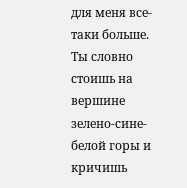для меня все-таки больше. Ты словно стоишь на вершине зелено-сине-белой горы и кричишь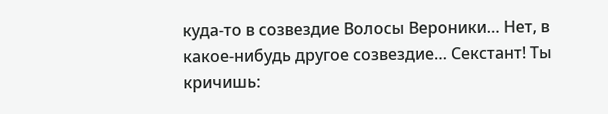куда-то в созвездие Волосы Вероники… Нет, в какое-нибудь другое созвездие… Секстант! Ты кричишь: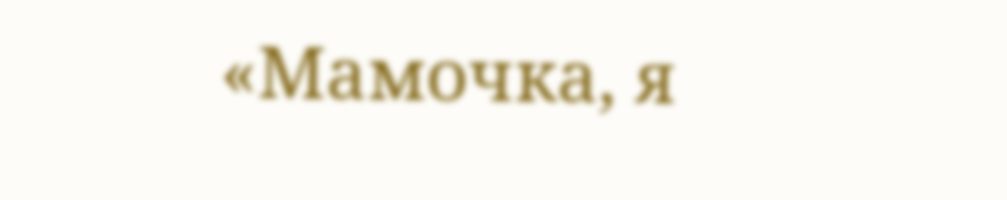«Мамочка, я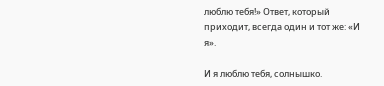люблю тебя!» Ответ, который приходит, всегда один и тот же: «И я».

И я люблю тебя, солнышко.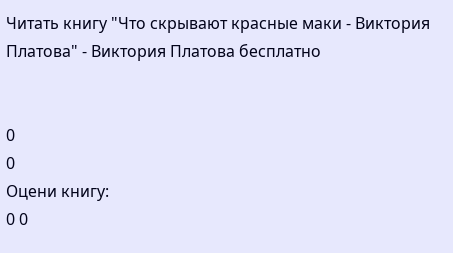Читать книгу "Что скрывают красные маки - Виктория Платова" - Виктория Платова бесплатно


0
0
Оцени книгу:
0 0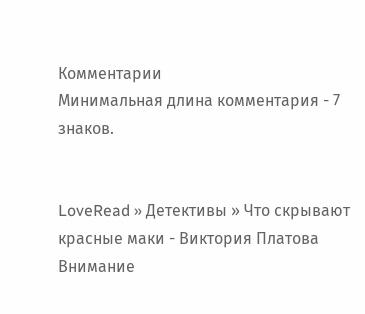Комментарии
Минимальная длина комментария - 7 знаков.


LoveRead » Детективы » Что скрывают красные маки - Виктория Платова
Внимание